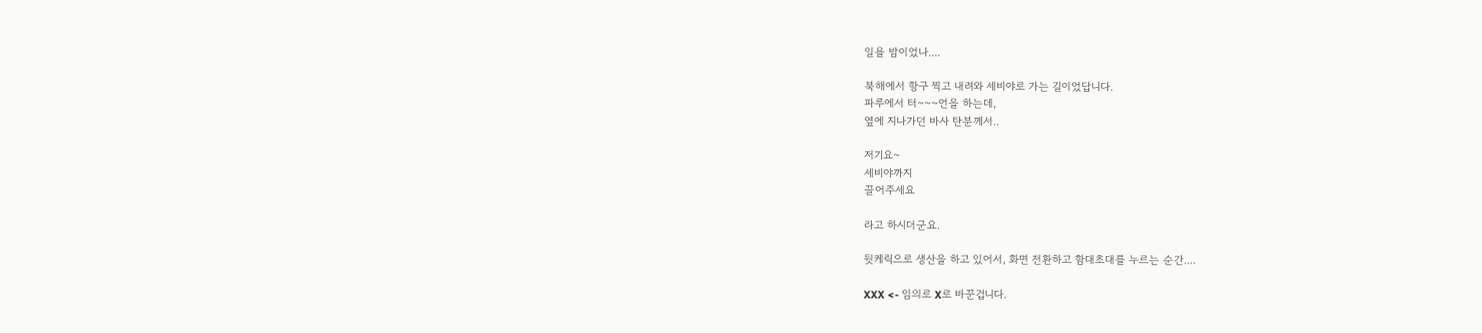일욜 밤이었나....

북해에서 항구 찍고 내려와 세비야로 가는 길이었답니다.
파루에서 터~~~언을 하는데,
옆에 지나가던 바사 탄분께서..

저기요~
세비야까지
끌어주세요

라고 하시더군요.

뒷케릭으로 생산을 하고 있어서, 화면 전환하고 함대초대를 누르는 순간....

XXX <- 임의로 X로 바꾼겁니다.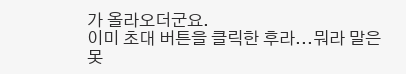가 올라오더군요.
이미 초대 버튼을 클릭한 후라...뭐라 말은 못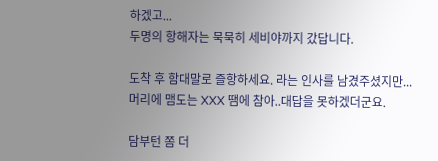하겠고...
두명의 항해자는 묵묵히 세비야까지 갔답니다.

도착 후 함대말로 즐항하세요. 라는 인사를 남겼주셨지만...
머리에 맴도는 XXX 땜에 참아..대답을 못하겠더군요.

담부턴 쫌 더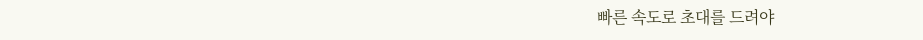빠른 속도로 초대를 드려야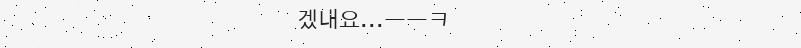겠내요...ㅡㅡㅋ